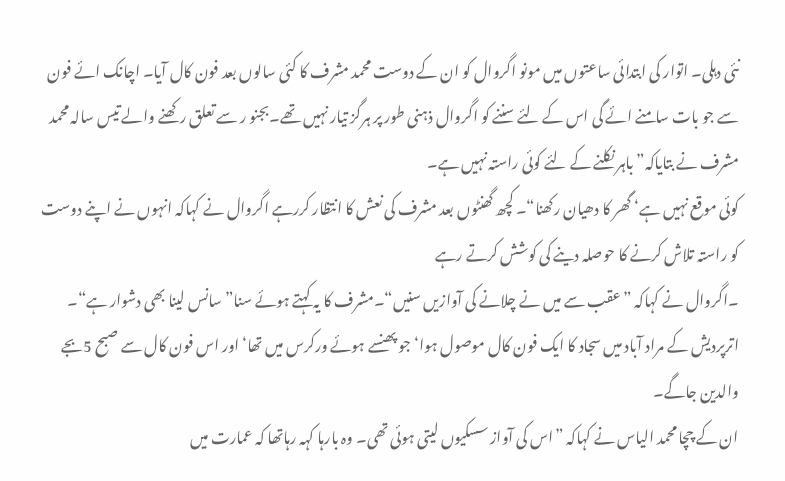نئی دہلی۔ اتوار کی ابتدائی ساعتوں میں مونو اگروال کو ان کے دوست محمد مشرف کا کئی سالوں بعد فون کال آیا۔ اچانک ائے فون سے جو بات سامنے ائے گی اس کے لئے سننے کو اگروال ذہنی طور پر ہرگز تیار نہیں تھے۔بجنو ر سے تعلق رکھنے والے تیس سالہ محمد مشرف نے بتایاکہ”باہر نکلنے کے لئے کوئی راستہ نہیں ہے۔
کوئی موقع نہیں ہے‘ گھر کا دھیان رکھنا“۔ کچھ گھنٹوں بعد مشرف کی نعش کا انتظار کررہے اگروال نے کہاکہ انہوں نے اپنے دوست کو راستہ تلاش کرنے کا حوصلہ دینے کی کوشش کرتے رہے
۔اگروال نے کہاکہ ”عقب سے میں نے چلانے کی آوازیں سنیں“۔مشرف کا یہ کہتے ہوئے سنا”سانس لینا بھی دشوار ہے“۔ اترپردیش کے مراد آباد میں سجاد کا ایک فون کال موصول ہوا‘ جو پھنسے ہوئے ورکرس میں تھا‘اور اس فون کال سے صبح 5بجے والدین جاگے۔
ان کے چچا محمد الیاس نے کہاکہ ”اس کی آواز سسکیوں لیتی ہوئی تھی۔ وہ بارہا کہہ رہاتھا کہ عمارت میں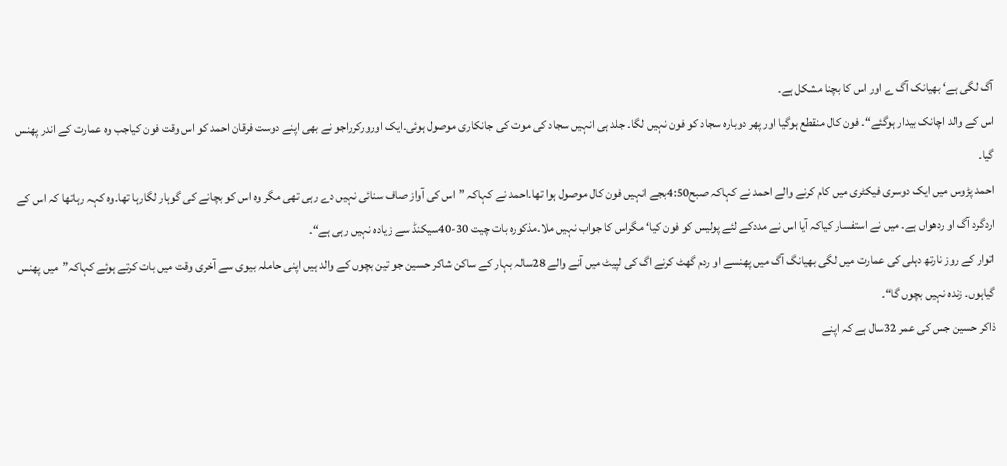آگ لگی ہے‘ بھیانک آگ ے اور اس کا بچنا مشکل ہے۔
اس کے والد اچانک بیدار ہوگئے“۔ فون کال منقطع ہوگیا اور پھر دوبارہ سجاد کو فون نہیں لگا۔ جلد ہی انہیں سجاد کی موت کی جانکاری موصول ہوئی۔ایک اورورکرراجو نے بھی اپنے دوست فرقان احمد کو اس وقت فون کیاجب وہ عمارت کے اندر پھنس گیا۔
احمد پڑوس میں ایک دوسری فیکٹری میں کام کرنے والے احمد نے کہاکہ صبح4:50بجے انہیں فون کال موصول ہوا تھا۔احمد نے کہاکہ ”اس کی آواز صاف سنائی نہیں دے رہی تھی مگر وہ اس کو بچانے کی گوہار لگارہا تھا۔وہ کہہ رہاتھا کہ اس کے اردگرد آگ او ردھواں ہے۔ میں نے استفسار کیاکہ آیا اس نے مددکے لئے پولیس کو فون کیا‘ مگراس کا جواب نہیں ملا۔مذکورہ بات چیت 30-40سیکنڈ سے زیادہ نہیں رہی ہے“۔
اتوار کے روز نارتھ دہلی کی عمارت میں لگی بھیانگ آگ میں پھنسے او ردم گھٹ کرنے اگ کی لپیٹ میں آنے والے 28سالہ بہار کے ساکن شاکر حسین جو تین بچوں کے والد ہیں اپنی حاملہ بیوی سے آخری وقت میں بات کرتے ہوئے کہاکہ”میں پھنس گیاہوں۔ زندہ نہیں بچوں گا“۔
ذاکر حسین جس کی عمر 32سال ہے کہ اپنے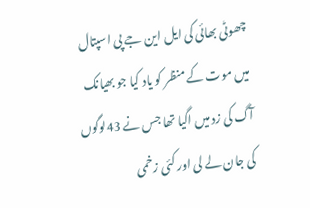چھوٹی بھائی کی ایل این جے پی اسپتال میں موت کے منظر کو یاد کیا جو بھیانک آگ کی زد میں اگیا تھا جس نے 43لوگوں کی جان لے لی اور کئی زخمی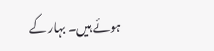ہوئے ہیں۔ بہار کے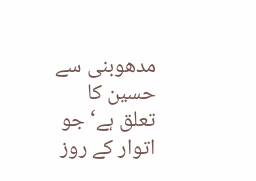مدھوبنی سے حسین کا تعلق ہے‘ جو اتوار کے روز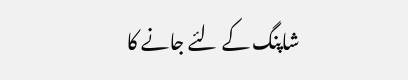شاپنگ کے لئے جانے کا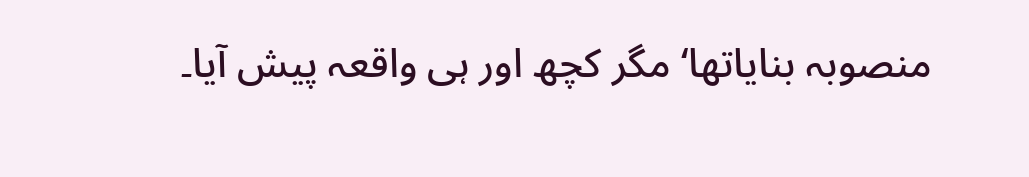منصوبہ بنایاتھا‘ مگر کچھ اور ہی واقعہ پیش آیا۔